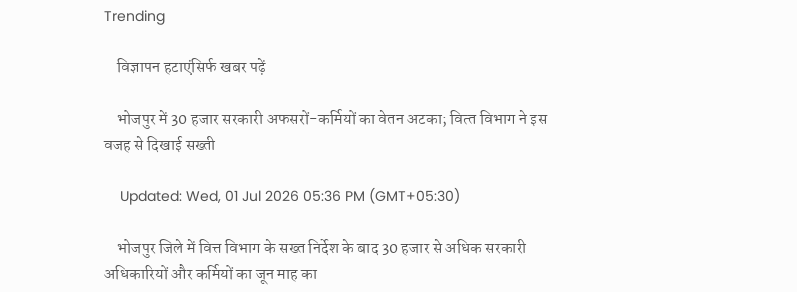Trending

    विज्ञापन हटाएंसिर्फ खबर पढ़ें

    भोजपुर में 30 हजार सरकारी अफसरों-कर्मियों का वेतन अटका; व‍ित्‍त व‍िभाग ने इस वजह से द‍िखाई सख्‍ती

    Updated: Wed, 01 Jul 2026 05:36 PM (GMT+05:30)

    भोजपुर जिले में वित्त विभाग के सख्त निर्देश के बाद 30 हजार से अधिक सरकारी अधिकारियों और कर्मियों का जून माह का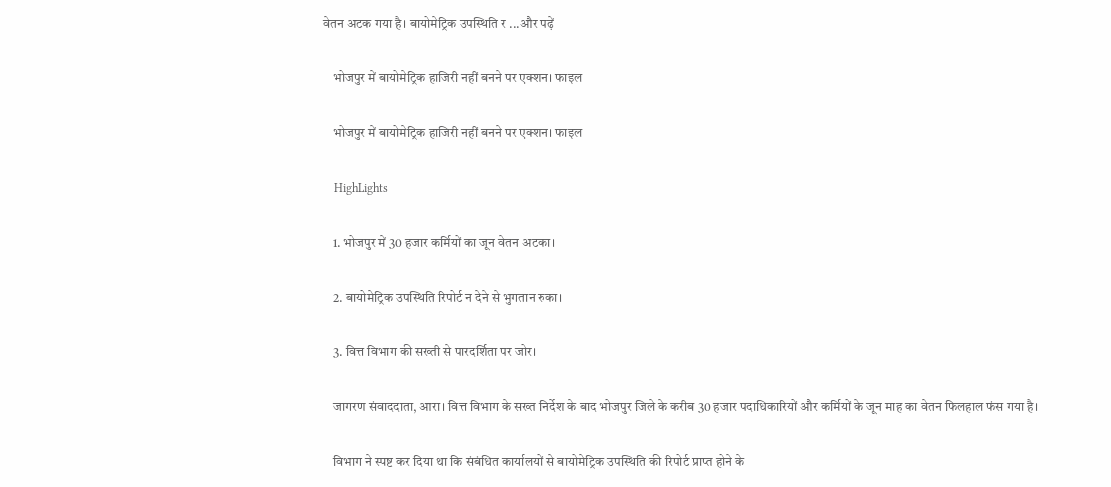वेतन अटक गया है। बायोमेट्रिक उपस्थिति र ...और पढ़ें

    भोजपुर में बायोमेट्रिक हाजिरी नहीं बनने पर एक्‍शन। फाइल

    भोजपुर में बायोमेट्रिक हाजिरी नहीं बनने पर एक्‍शन। फाइल

    HighLights

    1. भोजपुर में 30 हजार कर्मियों का जून वेतन अटका।

    2. बायोमेट्रिक उपस्थिति रिपोर्ट न देने से भुगतान रुका।

    3. वित्त विभाग की सख्ती से पारदर्शिता पर जोर।

    जागरण संवाददाता, आरा। वित्त विभाग के सख्त निर्देश के बाद भोजपुर जिले के करीब 30 हजार पदाधिकारियों और कर्मियों के जून माह का वेतन फिलहाल फंस गया है।

    विभाग ने स्पष्ट कर दिया था कि संबंधित कार्यालयों से बायोमेट्रिक उपस्थिति की रिपोर्ट प्राप्त होने के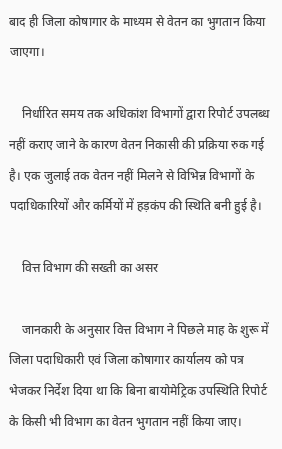बाद ही जिला कोषागार के माध्यम से वेतन का भुगतान किया जाएगा।

    निर्धारित समय तक अधिकांश विभागों द्वारा रिपोर्ट उपलब्ध नहीं कराए जाने के कारण वेतन निकासी की प्रक्रिया रुक गई है। एक जुलाई तक वेतन नहीं मिलने से विभिन्न विभागों के पदाधिकारियों और कर्मियों में हड़कंप की स्थिति बनी हुई है।

    वित्त विभाग की सख्‍ती का असर

    जानकारी के अनुसार वित्त विभाग ने पिछले माह के शुरू में जिला पदाधिकारी एवं जिला कोषागार कार्यालय को पत्र भेजकर निर्देश दिया था कि बिना बायोमेट्रिक उपस्थिति रिपोर्ट के किसी भी विभाग का वेतन भुगतान नहीं किया जाए।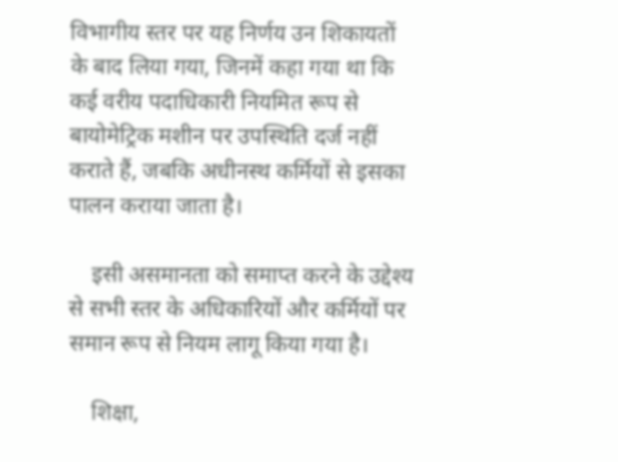विभागीय स्तर पर यह निर्णय उन शिकायतों के बाद लिया गया, जिनमें कहा गया था कि कई वरीय पदाधिकारी नियमित रूप से बायोमेट्रिक मशीन पर उपस्थिति दर्ज नहीं कराते हैं, जबकि अधीनस्थ कर्मियों से इसका पालन कराया जाता है।

    इसी असमानता को समाप्त करने के उद्देश्य से सभी स्तर के अधिकारियों और कर्मियों पर समान रूप से नियम लागू किया गया है।

    शिक्षा,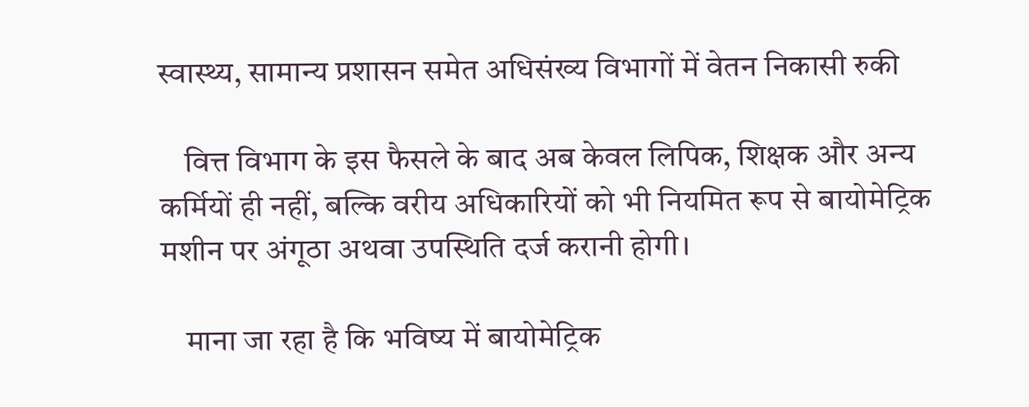स्वास्थ्य, सामान्य प्रशासन समेत अधिसंख्‍य व‍िभागों में वेतन निकासी रुकी

    वित्त विभाग के इस फैसले के बाद अब केवल लिपिक, शिक्षक और अन्य कर्मियों ही नहीं, बल्कि वरीय अधिकारियों को भी नियमित रूप से बायोमेट्रिक मशीन पर अंगूठा अथवा उपस्थिति दर्ज करानी होगी।

    माना जा रहा है कि भविष्य में बायोमेट्रिक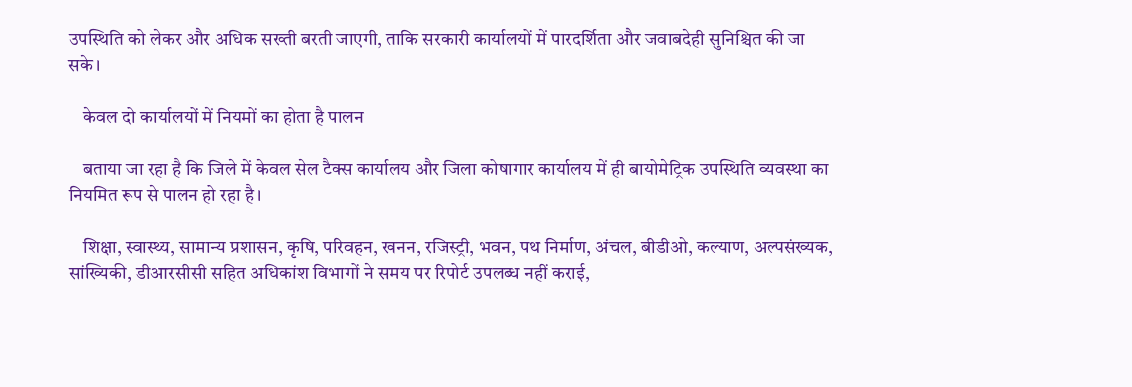उपस्थिति को लेकर और अधिक सख्ती बरती जाएगी, ताकि सरकारी कार्यालयों में पारदर्शिता और जवाबदेही सुनिश्चित की जा सके।

    केवल दो कार्यालयों में नियमों का होता है पालन

    बताया जा रहा है कि जिले में केवल सेल टैक्स कार्यालय और जिला कोषागार कार्यालय में ही बायोमेट्रिक उपस्थिति व्यवस्था का नियमित रूप से पालन हो रहा है।

    शिक्षा, स्वास्थ्य, सामान्य प्रशासन, कृषि, परिवहन, खनन, रजिस्ट्री, भवन, पथ निर्माण, अंचल, बीडीओ, कल्याण, अल्पसंख्यक, सांख्यिकी, डीआरसीसी सहित अधिकांश विभागों ने समय पर रिपोर्ट उपलब्ध नहीं कराई,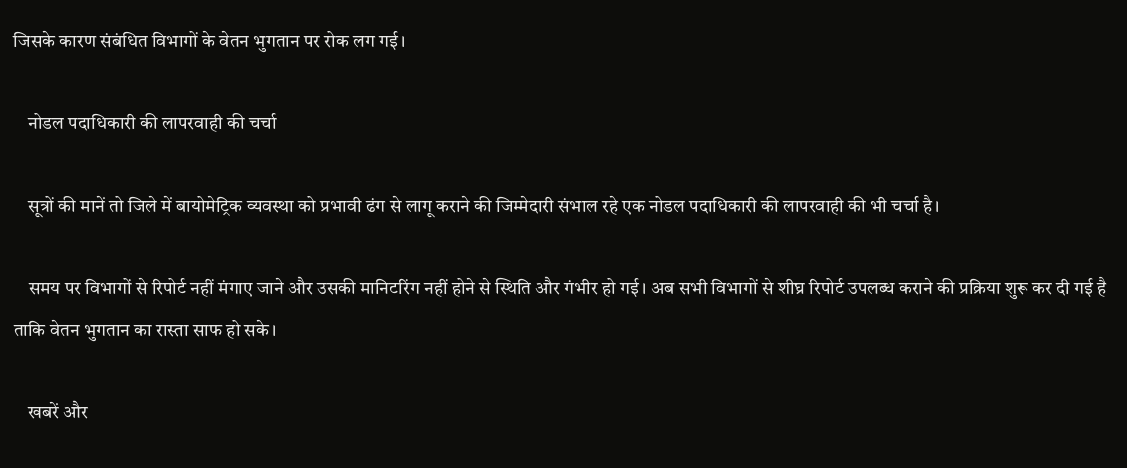जिसके कारण संबंधित विभागों के वेतन भुगतान पर रोक लग गई।

    नोडल पदाधिकारी की लापरवाही की चर्चा

    सूत्रों की मानें तो जिले में बायोमेट्रिक व्यवस्था को प्रभावी ढंग से लागू कराने की जिम्मेदारी संभाल रहे एक नोडल पदाधिकारी की लापरवाही की भी चर्चा है।

    समय पर विभागों से रिपोर्ट नहीं मंगाए जाने और उसकी मानिटरिंग नहीं होने से स्थिति और गंभीर हो गई। अब सभी विभागों से शीघ्र रिपोर्ट उपलब्ध कराने की प्रक्रिया शुरू कर दी गई है ताकि वेतन भुगतान का रास्ता साफ हो सके।

    खबरें और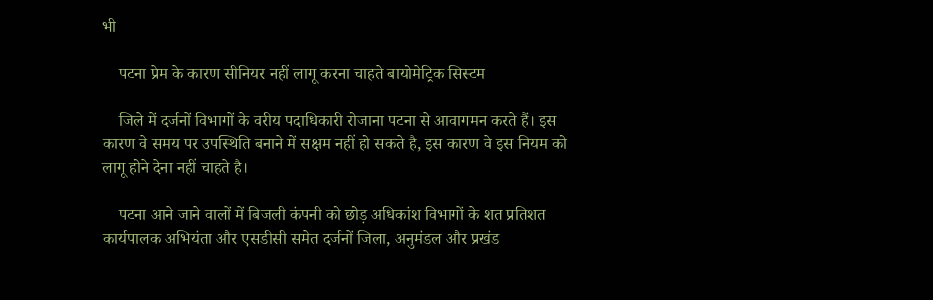भी

    पटना प्रेम के कारण सीनियर नहीं लागू करना चाहते बायोमेट्रिक सिस्टम

    जिले में दर्जनों विभागों के वरीय पदाधिकारी रोजाना पटना से आवागमन करते हैं। इस कारण वे समय पर उपस्थिति बनाने में सक्षम नहीं हो सकते है, इस कारण वे इस नियम को लागू होने देना नहीं चाहते है।

    पटना आने जाने वालों में बिजली कंपनी को छोड़ अधिकांश विभागों के शत प्रतिशत कार्यपालक अभियंता और एसडीसी समेत दर्जनों जिला, अनुमंडल और प्रखंड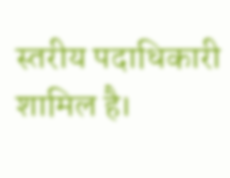स्तरीय पदाधिकारी शामिल है।